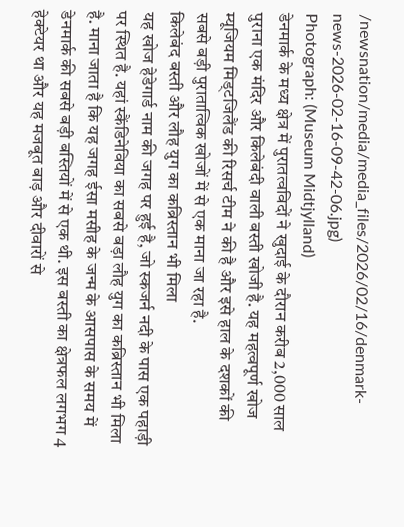/newsnation/media/media_files/2026/02/16/denmark-news-2026-02-16-09-42-06.jpg)
Photograph: (Museum Midtjylland)
डेनमार्क के मध्य क्षेत्र में पुरातत्वविदों ने खुदाई के दौरान करीब 2,000 साल पुराना एक मंदिर और किलेबंदी वाली बस्ती खोजी है. यह महत्वपूर्ण खोज म्यूजियम मिड्टजिलैंड की रिसर्च टीम ने की है और इसे हाल के दशकों की सबसे बड़ी पुरातात्विक खोजों में से एक माना जा रहा है.
किलेबंद बस्ती और लौह युग का कब्रिस्तान भी मिला
यह खोज हेडेगार्ड नाम की जगह पर हुई है, जो स्कजर्न नदी के पास एक पहाड़ी पर स्थित है. यहां स्कैंडिनेविया का सबसे बड़ा लौह युग का कब्रिस्तान भी मिला है. माना जाता है कि यह जगह ईसा मसीह के जन्म के आसपास के समय में डेनमार्क की सबसे बड़ी बस्तियों में से एक थी. इस बस्ती का क्षेत्रफल लगभग 4 हेक्टेयर था और यह मजबूत बाड़ और दीवारों से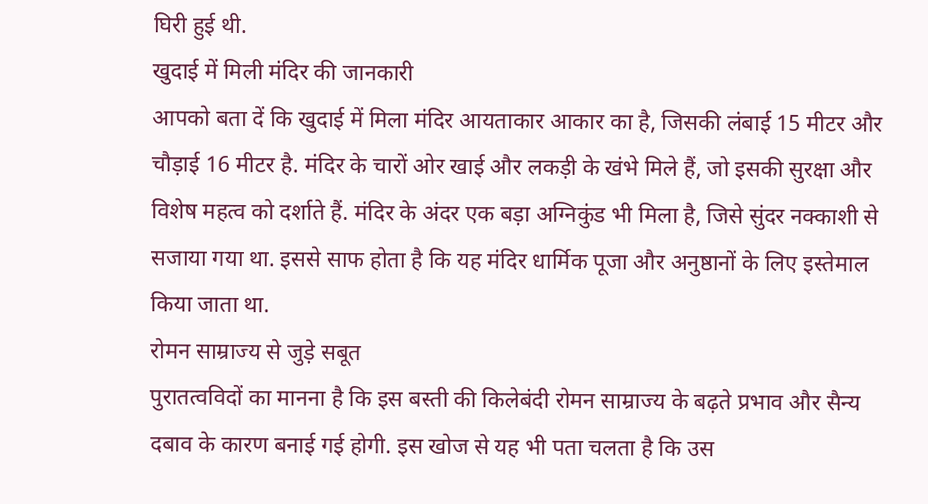घिरी हुई थी.
खुदाई में मिली मंदिर की जानकारी
आपको बता दें कि खुदाई में मिला मंदिर आयताकार आकार का है, जिसकी लंबाई 15 मीटर और चौड़ाई 16 मीटर है. मंदिर के चारों ओर खाई और लकड़ी के खंभे मिले हैं, जो इसकी सुरक्षा और विशेष महत्व को दर्शाते हैं. मंदिर के अंदर एक बड़ा अग्निकुंड भी मिला है, जिसे सुंदर नक्काशी से सजाया गया था. इससे साफ होता है कि यह मंदिर धार्मिक पूजा और अनुष्ठानों के लिए इस्तेमाल किया जाता था.
रोमन साम्राज्य से जुड़े सबूत
पुरातत्वविदों का मानना है कि इस बस्ती की किलेबंदी रोमन साम्राज्य के बढ़ते प्रभाव और सैन्य दबाव के कारण बनाई गई होगी. इस खोज से यह भी पता चलता है कि उस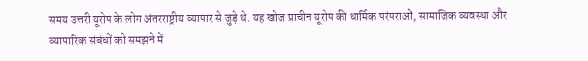समय उत्तरी यूरोप के लोग अंतरराष्ट्रीय व्यापार से जुड़े थे. यह खोज प्राचीन यूरोप की धार्मिक परंपराओं, सामाजिक व्यवस्था और व्यापारिक संबंधों को समझने में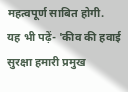महत्वपूर्ण साबित होगी.
यह भी पढ़ें- 'कीव की हवाई सुरक्षा हमारी प्रमुख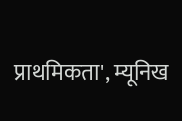प्राथमिकता', म्यूनिख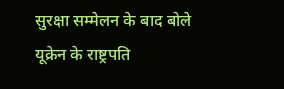सुरक्षा सम्मेलन के बाद बोले यूक्रेन के राष्ट्रपति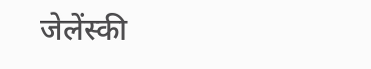जेलेंस्की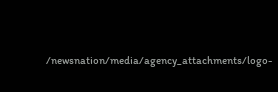/newsnation/media/agency_attachments/logo-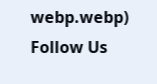webp.webp)
Follow Us